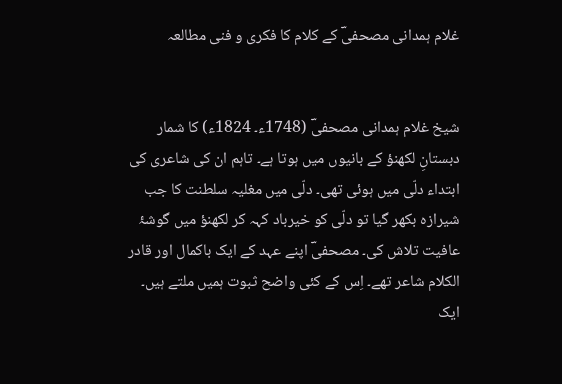غلام ہمدانی مصحفیؔ کے کلام کا فکری و فنی مطالعہ


شیخ غلام ہمدانی مصحفیؔ (1748ء۔ 1824ء) کا شمار دبستانِ لکھنؤ کے بانیوں میں ہوتا ہے۔ تاہم ان کی شاعری کی ابتداء دلّی میں ہوئی تھی۔ دلّی میں مغلیہ سلطنت کا جب شیرازہ بکھر گیا تو دلّی کو خیرباد کہہ کر لکھنؤ میں گوشۂ عافیت تلاش کی۔ مصحفیؔ اپنے عہد کے ایک باکمال اور قادر الکلام شاعر تھے۔ اِس کے کئی واضح ثبوت ہمیں ملتے ہیں۔ ایک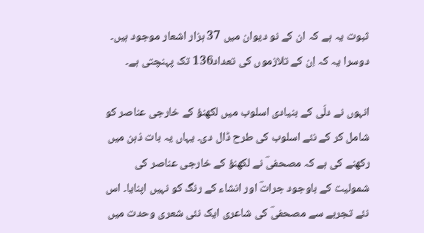ثبوت یہ ہے کہ ان کے نو دیوان میں 37 ہزار اشعار موجود ہیں۔ دوسرا یہ کہ اِن کے تلازموں کی تعداد136 تک پہنچتی ہے۔

انہوں نے دلّی کے بنیادی اسلوب میں لکھنؤ کے خارجی عناصر کو شامل کر کے نئے اسلوب کی طرح ڈال دی۔ یہاں یہ بات ذہن میں رکھنے کی ہے کہ مصحفیؔ نے لکھنؤ کے خارجی عناصر کی شمولیت کے باوجود جراتؔ اور انشاء کے رنگ کو نہیں اپنایا۔ اس نئے تجربے سے مصحفیؔ کی شاعری ایک نئی شعری وحدت میں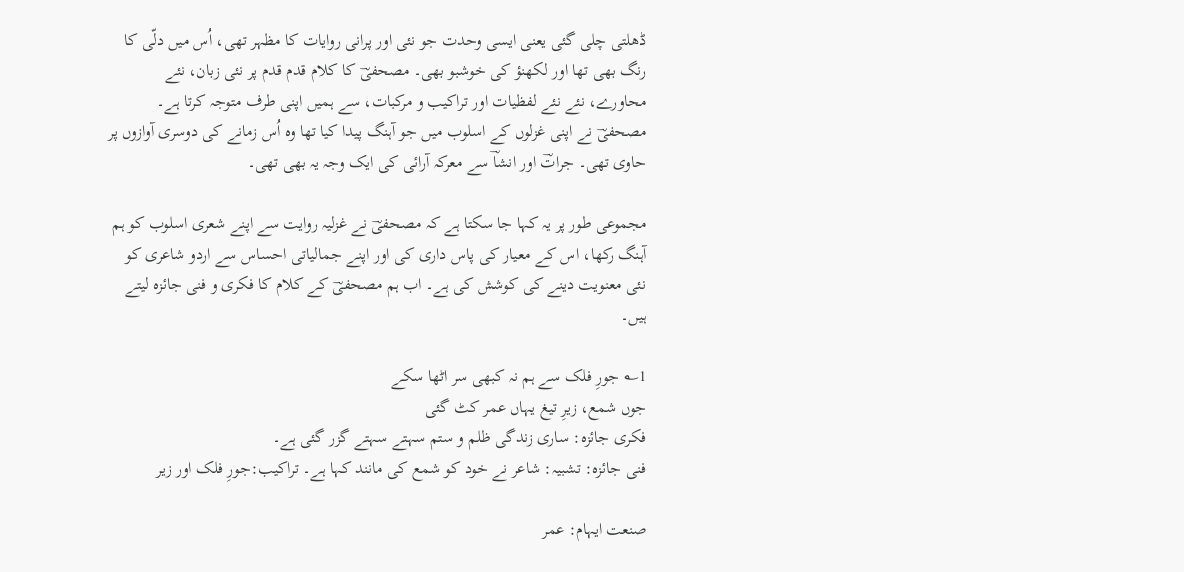ڈھلتی چلی گئی یعنی ایسی وحدت جو نئی اور پرانی روایات کا مظہر تھی، اُس میں دلّی کا رنگ بھی تھا اور لکھنؤ کی خوشبو بھی۔ مصحفیؔ کا کلام قدم قدم پر نئی زبان، نئے محاورے، نئے نئے لفظیات اور تراکیب و مرکبات، سے ہمیں اپنی طرف متوجہ کرتا ہے۔ مصحفیؔ نے اپنی غزلوں کے اسلوب میں جو آہنگ پیدا کیا تھا وہ اُس زمانے کی دوسری آوازوں پر حاوی تھی۔ جراتؔ اور انشاؔ سے معرکہ آرائی کی ایک وجہ یہ بھی تھی۔

مجموعی طور پر یہ کہا جا سکتا ہے کہ مصحفیؔ نے غزلیہ روایت سے اپنے شعری اسلوب کو ہم آہنگ رکھا، اس کے معیار کی پاس داری کی اور اپنے جمالیاتی احساس سے اردو شاعری کو نئی معنویت دینے کی کوشش کی ہے۔ اب ہم مصحفیؔ کے کلام کا فکری و فنی جائزہ لیتے ہیں۔

1؎ جورِ فلک سے ہم نہ کبھی سر اٹھا سکے
جوں شمع، زیرِ تیغ یہاں عمر کٹ گئی
فکری جائزہ: ساری زندگی ظلم و ستم سہتے سہتے گزر گئی ہے۔
فنی جائزہ: تشبیہ: شاعر نے خود کو شمع کی مانند کہا ہے۔ تراکیب:جورِ فلک اور زیر

صنعت ایہام: عمر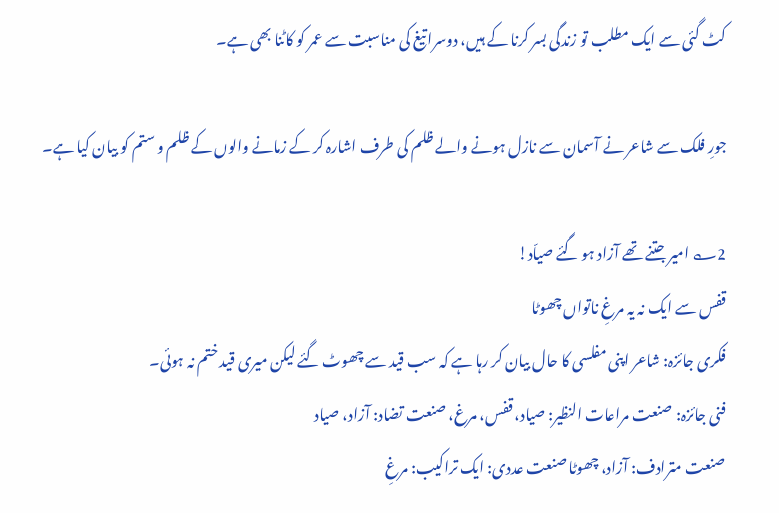کٹ گئی سے ایک مطلب تو زندگی بسر کرنا کے ہیں، دوسرا تیغ کی مناسبت سے عمر کو کاٹنا بھی ہے۔

جورِ فلک سے شاعر نے آسمان سے نازل ہونے والے ظلم کی طرف اشارہ کر کے زمانے والوں کے ظلم و ستم کو بیان کیا ہے۔

2؎ امیر جتنے تھے آزاد ہو گئے صیاّد!
قفس سے ایک نہ یہ مرغِ ناتواں چھوٹا
فکری جائزہ: شاعر اپنی مفلسی کا حال بیان کر رہا ہے کہ سب قید سے چھوٹ گئے لیکن میری قید ختم نہ ہوئی۔
فنی جائزہ: صنعت مراعات النظیر: صیاد، قفس، مرغ، صنعت تضاد: آزاد، صیاد
صنعت مترادف: آزاد، چھوٹا صنعت عددی: ایک تراکیب: مرغِ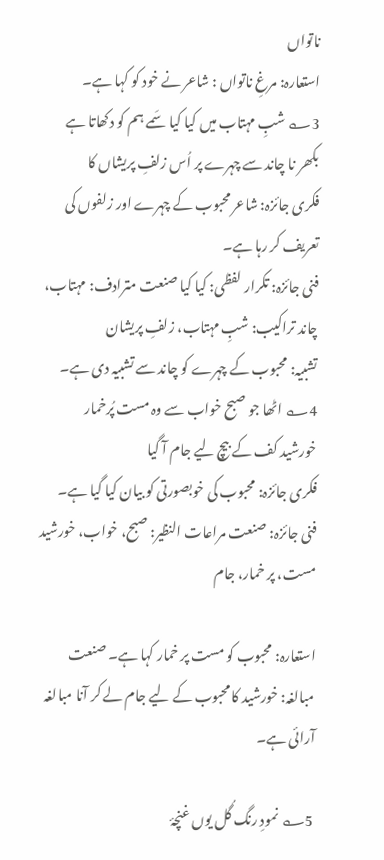ناتواں
استعارہ: مرغِ ناتواں : شاعر نے خود کو کہا ہے۔
3؎ شبِ مہتاب میں کیا کیا سَمے ہم کو دکھاتا ہے
بکھر نا چاند سے چہرے پر اُس زلفِ پریشاں کا
فکری جائزہ: شاعر محبوب کے چہرے اور زلفوں کی تعریف کر رہا ہے۔
فنی جائزہ: تکرار لفظی: کیا کیا صنعت مترادف: مہتاب، چاند تراکیب: شبِ مہتاب، زلفِ پریشان
تشبیہ: محبوب کے چہرے کو چاند سے تشبیہ دی ہے۔
4؎ اٹھا جو صبح خواب سے وہ مست پُرخمار
خورشید کف کے بیچ لیے جام آ گیا
فکری جائزہ: محبوب کی خوبصورتی کو بیان کیا گیا ہے۔
فنی جائزہ: صنعت مراعات النظیر: صبح، خواب، خورشید مست، پر خمار، جام

استعارہ: محبوب کو مست پر خمار کہا ہے۔ صنعت مبالغہ: خورشید کا محبوب کے لیے جام لے کر آنا مبالغہ آرائی ہے۔

5؎ نمودِ رنگ گُل یوں غنچۂ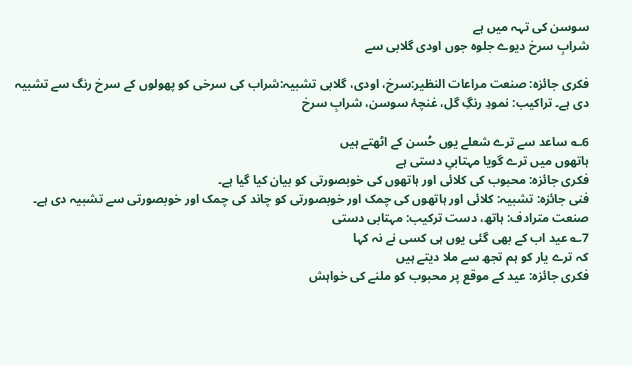سوسن کی تہہ میں ہے
شرابِ سرخ دیوے جلوہ جوں اودی گلابی سے

فکری جائزہ: صنعت مراعات النظیر:سرخ، اودی، گلابی تشبیہ:شراب کی سرخی کو پھولوں کے سرخ رنگ سے تشبیہ دی ہے۔ تراکیب: نمودِ رنگِ گل، غنچۂ سوسن، شرابِ سرخ

6؎ ساعد سے ترے شعلے یوں حُسن کے اٹھتے ہیں
ہاتھوں میں ترے گویا مہتابیِ دستی ہے
فکری جائزہ: محبوب کی کلائی اور ہاتھوں کی خوبصورتی کو بیان کیا گیا ہے۔
فنی جائزہ: تشبیہ: کلائی اور ہاتھوں کی چمک اور خوبصورتی کو چاند کی چمک اور خوبصورتی سے تشبیہ دی ہے۔
صنعت مترادف: ہاتھ، دست ترکیب: مہتابی دستی
7؎ عید اب کے بھی گئی یوں ہی کسی نے نہ کہا
کہ ترے یار کو ہم تجھ سے ملا دیتے ہیں
فکری جائزہ: عید کے موقع پر محبوب کو ملنے کی خواہش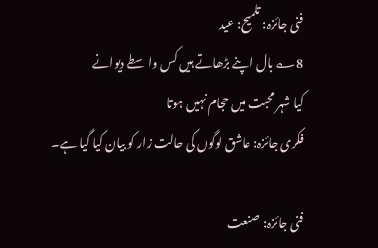فنی جائزہ: تلمیح: عید
8؎ بال اپنے بڑھاتے ہیں کس واسطے دیوانے
کیا شہر محبت میں حجام نہیں ہوتا
فکری جائزہ: عاشق لوگوں کی حالت زار کو بیان کیا گیا ہے۔

فنی جائزہ: صنعت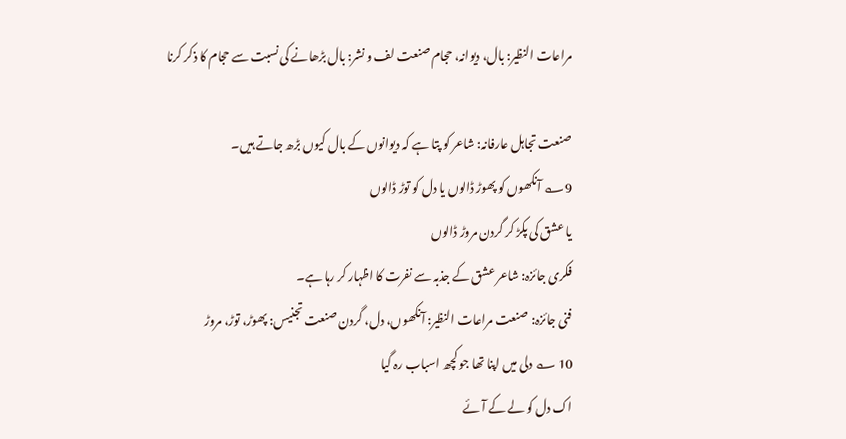مراعات النظیر: بال، دیوانہ، حجام صنعت لف و نشر: بال بڑھانے کی نسبت سے حجام کا ذکر کرنا

صنعت تجاہل عارفانہ: شاعر کو پتا ہے کہ دیوانوں کے بال کیوں بڑھ جاتے ہیں۔
9؎ آنکھوں کو پھوڑ ڈالوں یا دل کو توڑ ڈالوں
یا عشق کی پکڑ کر گردن مروڑ ڈالوں
فکری جائزہ: شاعر عشق کے جذبہ سے نفرت کا اظہار کر رہا ہے۔
فنی جائزہ: صنعت مراعات النظیر: آنکھوں، دل، گردن صنعت تجنیس: پھوڑ، توڑ، مروڑ
10 ؎ دلی میں اپنا تھا جو کچھ اسباب رہ گیا
اک دل کو لے کے آئے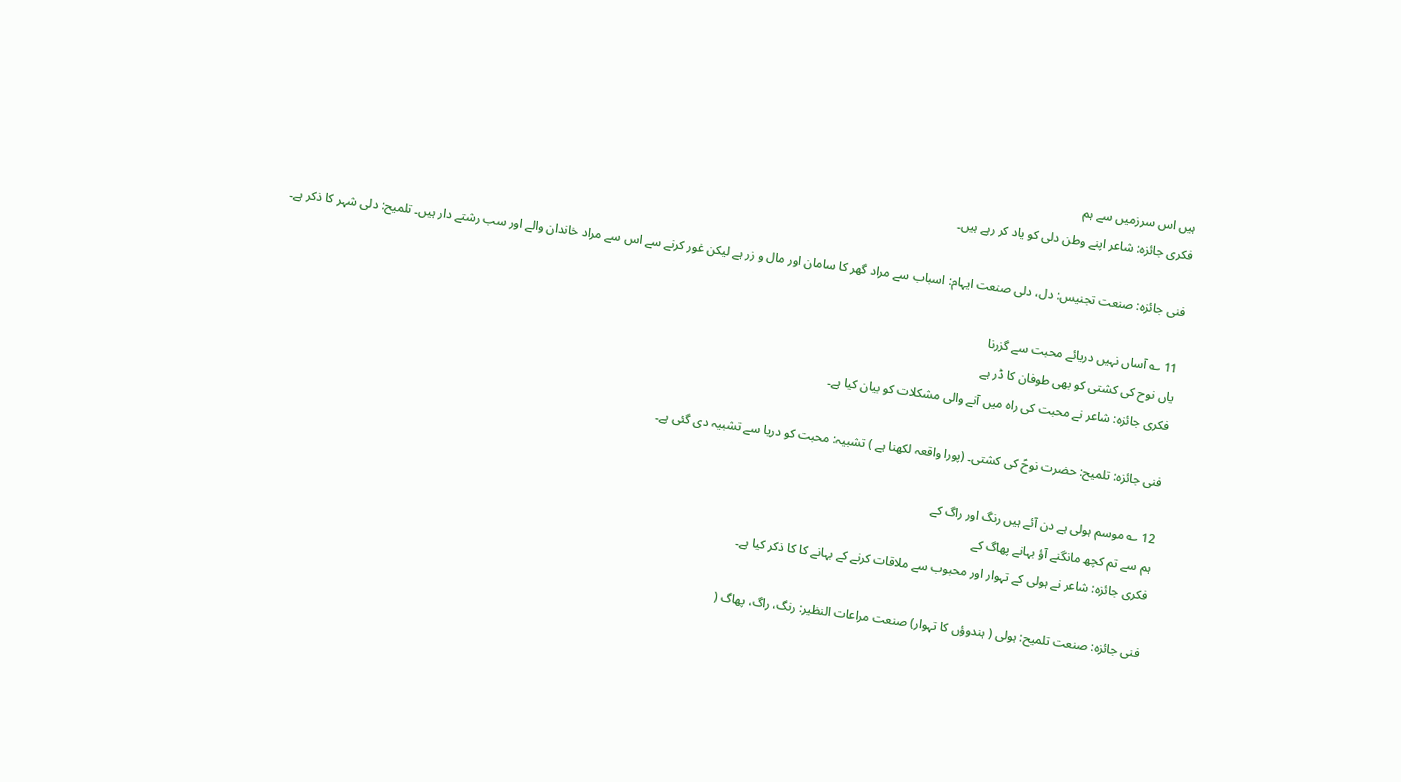ہیں اس سرزمیں سے ہم
فکری جائزہ: شاعر اپنے وطن دلی کو یاد کر رہے ہیں۔

فنی جائزہ: صنعت تجنیس: دل، دلی صنعت ایہام: اسباب سے مراد گھر کا سامان اور مال و زر ہے لیکن غور کرنے سے اس سے مراد خاندان والے اور سب رشتے دار ہیں۔ تلمیح: دلی شہر کا ذکر ہے۔

11 ؎ آساں نہیں دریائے محبت سے گزرنا
یاں نوح کی کشتی کو بھی طوفان کا ڈر ہے
فکری جائزہ: شاعر نے محبت کی راہ میں آنے والی مشکلات کو بیان کیا ہے۔

فنی جائزہ: تلمیح: حضرت نوحؑ کی کشتی۔ (پورا واقعہ لکھنا ہے ) تشبیہ: محبت کو دریا سے تشبیہ دی گئی ہے۔

12 ؎ موسم ہولی ہے دن آئے ہیں رنگ اور راگ کے
ہم سے تم کچھ مانگنے آؤ بہانے پھاگ کے
فکری جائزہ: شاعر نے ہولی کے تہوار اور محبوب سے ملاقات کرنے کے بہانے کا کا ذکر کیا ہے۔

فنی جائزہ: صنعت تلمیح: ہولی ( ہندوؤں کا تہوار) صنعت مراعات النظیر: رنگ، راگ، پھاگ (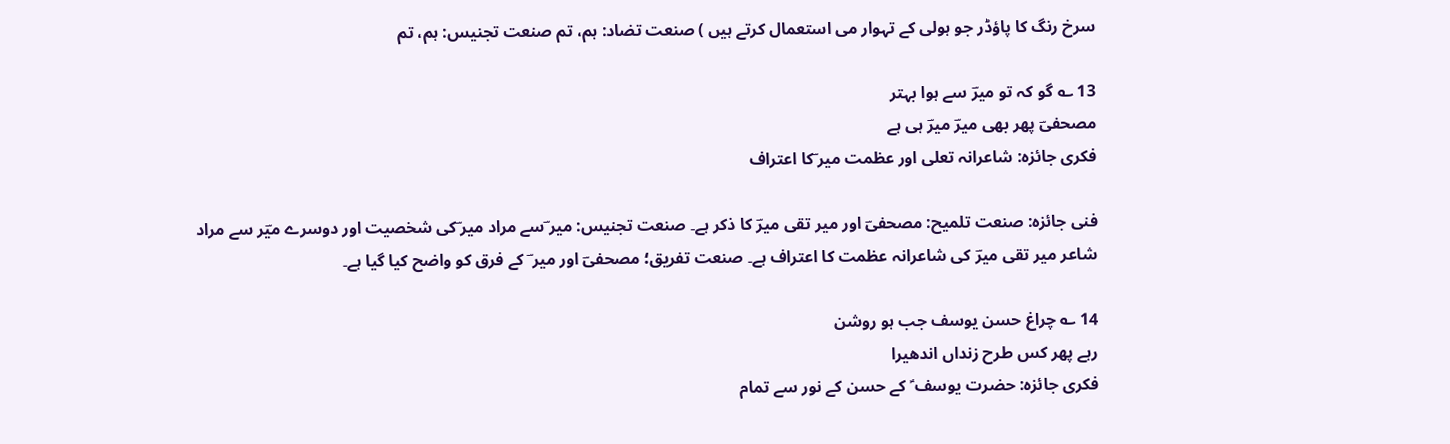سرخ رنگ کا پاؤڈر جو ہولی کے تہوار می استعمال کرتے ہیں ) صنعت تضاد: ہم، تم صنعت تجنیس: ہم، تم

13 ؎ گو کہ تو میرؔ سے ہوا بہتر
مصحفیؔ پھر بھی میرؔ میرؔ ہی ہے
فکری جائزہ: شاعرانہ تعلی اور عظمت میر ؔکا اعتراف

فنی جائزہ: صنعت تلمیح: مصحفیؔ اور میر تقی میرؔ کا ذکر ہے۔ صنعت تجنیس: میر ؔسے مراد میر ؔکی شخصیت اور دوسرے میؔر سے مراد شاعر میر تقی میرؔ کی شاعرانہ عظمت کا اعتراف ہے۔ صنعت تفریق؛ مصحفیؔ اور میر ؔ کے فرق کو واضح کیا گیا ہے۔

14 ؎ چراغ حسن یوسف جب ہو روشن
رہے پھر کس طرح زنداں اندھیرا
فکری جائزہ: حضرت یوسف ؑ کے حسن کے نور سے تمام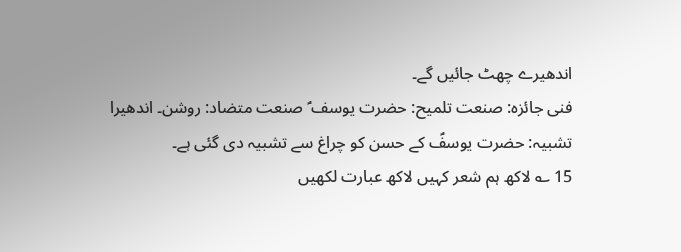اندھیرے چھٹ جائیں گے۔
فنی جائزہ: صنعت تلمیح: حضرت یوسف ؑ صنعت متضاد: روشن۔ اندھیرا
تشبیہ: حضرت یوسفؑ کے حسن کو چراغ سے تشبیہ دی گئی ہے۔
15 ؎ لاکھ ہم شعر کہیں لاکھ عبارت لکھیں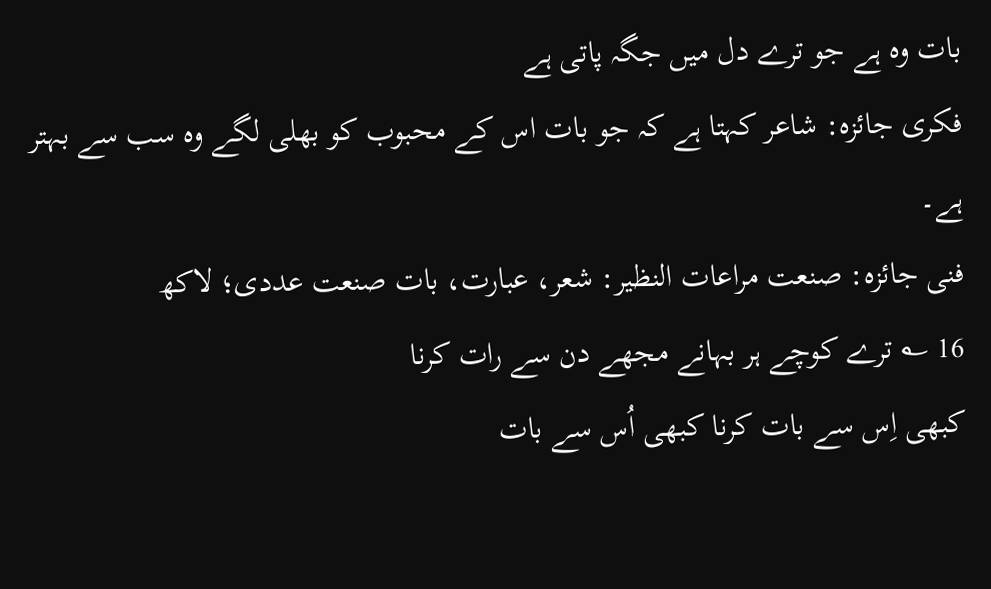بات وہ ہے جو ترے دل میں جگہ پاتی ہے
فکری جائزہ: شاعر کہتا ہے کہ جو بات اس کے محبوب کو بھلی لگے وہ سب سے بہتر ہے۔
فنی جائزہ: صنعت مراعات النظیر: شعر، عبارت، بات صنعت عددی؛ لاکھ
16 ؎ ترے کوچے ہر بہانے مجھے دن سے رات کرنا
کبھی اِس سے بات کرنا کبھی اُس سے بات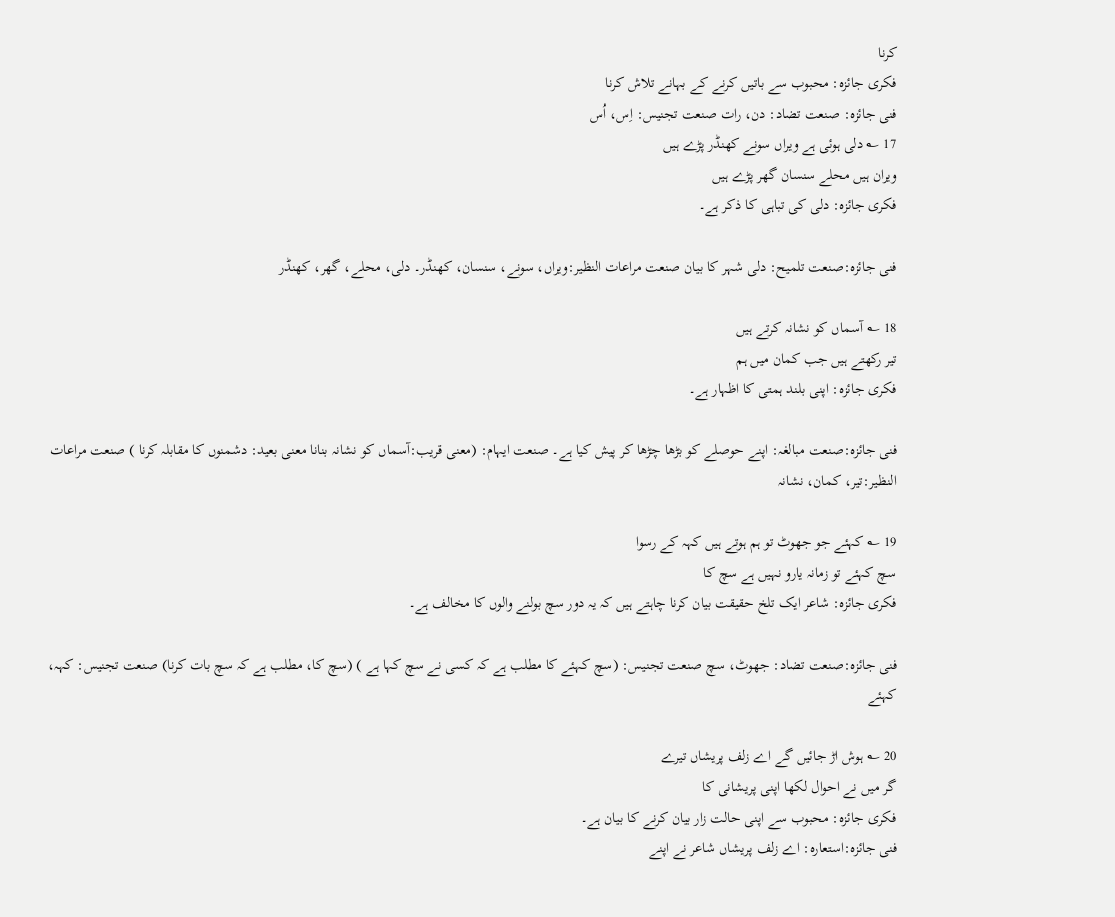کرنا
فکری جائزہ: محبوب سے باتیں کرنے کے بہانے تلاش کرنا
فنی جائزہ: صنعت تضاد: دن، رات صنعت تجنیس: اِس، اُس
17 ؎ دلی ہوئی ہے ویراں سونے کھنڈر پڑے ہیں
ویران ہیں محلے سنسان گھر پڑے ہیں
فکری جائزہ: دلی کی تباہی کا ذکر ہے۔

فنی جائزہ:صنعت تلمیح: دلی شہر کا بیان صنعت مراعات النظیر:ویراں، سونے، سنسان، کھنڈر۔ دلی، محلے، گھر، کھنڈر

18 ؎ آسماں کو نشانہ کرتے ہیں
تیر رکھتے ہیں جب کمان میں ہم
فکری جائزہ: اپنی بلند ہمتی کا اظہار ہے۔

فنی جائزہ:صنعت مبالغہ: اپنے حوصلے کو بڑھا چڑھا کر پیش کیا ہے۔ صنعت ایہام: (معنی قریب:آسماں کو نشانہ بنانا معنی بعید: دشمنوں کا مقابلہ کرنا ) صنعت مراعات النظیر:تیر، کمان، نشانہ

19 ؎ کہئے جو جھوٹ تو ہم ہوتے ہیں کہہ کے رسوا
سچ کہئے تو زمانہ یارو نہیں ہے سچ کا
فکری جائزہ: شاعر ایک تلخ حقیقت بیان کرنا چاہتے ہیں کہ یہ دور سچ بولنے والوں کا مخالف ہے۔

فنی جائزہ:صنعت تضاد: جھوٹ، سچ صنعت تجنیس: (سچ کہئے کا مطلب ہے کہ کسی نے سچ کہا ہے ) (سچ کا، مطلب ہے کہ سچ بات کرنا) صنعت تجنیس: کہہ، کہئے

20 ؎ ہوش اڑ جائیں گے اے زلف پریشاں تیرے
گر میں نے احوال لکھا اپنی پریشانی کا
فکری جائزہ: محبوب سے اپنی حالت زار بیان کرنے کا بیان ہے۔
فنی جائزہ:استعارہ: اے زلف پریشاں شاعر نے اپنے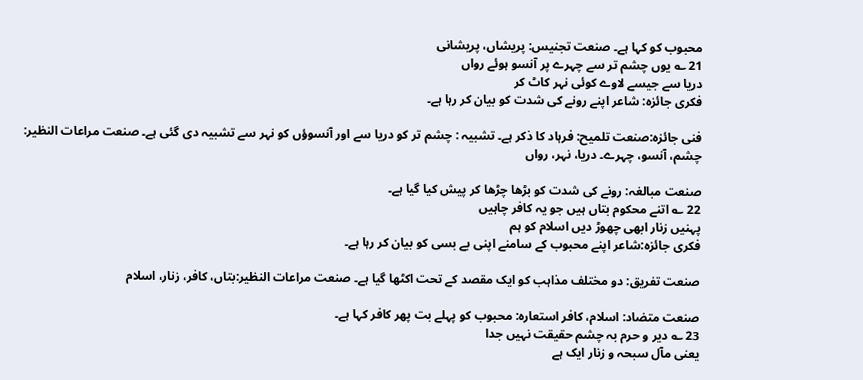محبوب کو کہا ہے۔ صنعت تجنیس: پریشاں، پریشانی
21 ؎ یوں چشم تر سے چہرے پر آنسو ہوئے رواں
دریا سے جیسے لاوے کوئی نہر کاٹ کر
فکری جائزہ: شاعر اپنے رونے کی شدت کو بیان کر رہا ہے۔

فنی جائزہ:صنعت تلمیح: فرہاد کا ذکر ہے۔ تشبیہ : چشم تر کو دریا سے اور آنسوؤں کو نہر سے تشبیہ دی گئی ہے۔ صنعت مراعات النظیر: چشم، آنسو، چہرے۔ دریا، نہر، رواں

صنعت مبالغہ: رونے کی شدت کو بڑھا چڑھا کر پیش کیا گیا ہے۔
22 ؎ اتنے محکوم بتاں ہیں جو یہ کافر چاہیں
پہنیں زنار ابھی چھوڑ دیں اسلام کو ہم
فکری جائزہ:شاعر اپنے محبوب کے سامنے اپنی بے بسی کو بیان کر رہا ہے۔

صنعت تفریق: دو مختلف مذاہب کو ایک مقصد کے تحت اکٹھا گیا ہے۔ صنعت مراعات النظیر:بتاں، کافر، زنار، اسلام

صنعت متضاد: اسلام، کافر استعارہ: محبوب کو پہلے بت پھر کافر کہا ہے۔
23 ؎ دیر و حرم بہ چشم حقیقت نہیں جدا
یعنی مآل سبحہ و زنار ایک ہے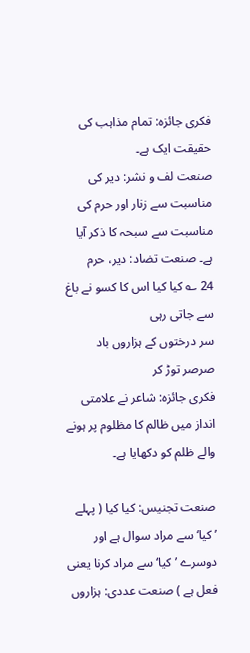فکری جائزہ: تمام مذاہب کی حقیقت ایک ہے۔
صنعت لف و نشر: دیر کی مناسبت سے زنار اور حرم کی مناسبت سے سبحہ کا ذکر آیا ہے۔ صنعت تضاد: دیر، حرم
24 ؎ کیا کیا اس کا کسو نے باغ سے جاتی رہی
سر درختوں کے ہزاروں باد صرصر توڑ کر
فکری جائزہ: شاعر نے علامتی انداز میں ظالم کا مظلوم پر ہونے والے ظلم کو دکھایا ہے۔

صنعت تجنیس: کیا کیا ( پہلے ’کیا‘ سے مراد سوال ہے اور دوسرے ’کیا‘ سے مراد کرنا یعنی فعل ہے ) صنعت عددی: ہزاروں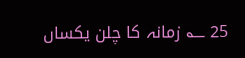25 ؎ زمانہ کا چلن یکساں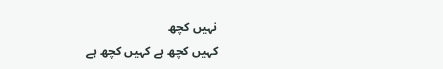نہیں کچھ
کہیں کچھ ہے کہیں کچھ ہے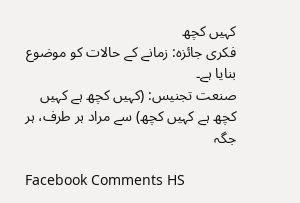کہیں کچھ
فکری جائزہ: زمانے کے حالات کو موضوع بنایا ہے۔
صنعت تجنیس: (کہیں کچھ ہے کہیں کچھ ہے کہیں کچھ) سے مراد ہر طرف، ہر جگہ

Facebook Comments HS